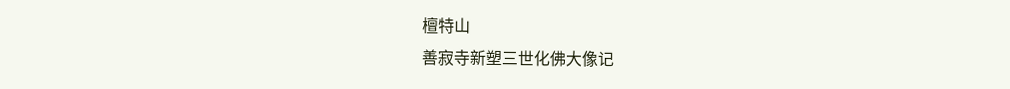檀特山
善寂寺新塑三世化佛大像记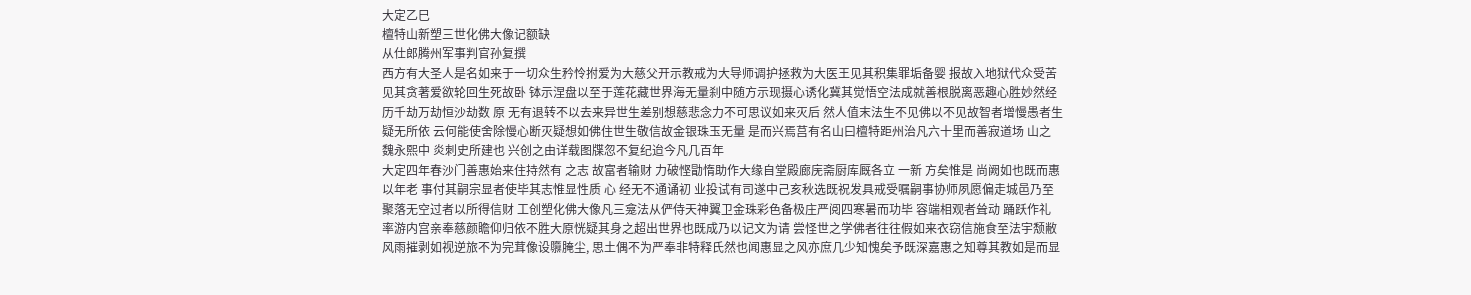大定乙巳
檀特山新塑三世化佛大像记额缺
从仕郎腾州军事判官孙复撰
西方有大圣人是名如来于一切众生矜怜拊爱为大慈父开示教戒为大导师调护拯救为大医王见其积集罪垢备婴 报故入地狱代众受苦见其贪著爱欲轮回生死故卧 钵示涅盘以至于莲花藏世界海无量刹中随方示现摄心诱化冀其觉悟空法成就善根脱离恶趣心胜妙然经历千劫万劫恒沙劫数 原 无有退转不以去来异世生差别想慈悲念力不可思议如来灭后 然人值末法生不见佛以不见故智者增慢愚者生疑无所依 云何能使舍除慢心断灭疑想如佛住世生敬信故金银珠玉无量 是而兴焉莒有名山曰檀特距州治凡六十里而善寂道场 山之 魏永熙中 炎刺史所建也 兴创之由详载图牒忽不复纪迨今凡几百年
大定四年春沙门善惠始来住持然有 之志 故富者输财 力破悭勖惰助作大缘自堂殿廊庑斋厨库厩各立 一新 方矣惟是 尚阙如也既而惠以年老 事付其嗣宗显者使毕其志惟显性质 心 经无不通诵初 业投试有司遂中己亥秋选既祝发具戒受嘱嗣事协师夙愿偏走城邑乃至聚落无空过者以所得信财 工创塑化佛大像凡三龛法从俨侍天神翼卫金珠彩色备极庄严阅四寒暑而功毕 容端相观者耸动 踊跃作礼 率游内宫亲奉慈颜瞻仰归依不胜大原恍疑其身之超出世界也既成乃以记文为请 尝怪世之学佛者往往假如来衣窃信施食至法宇颓敝风雨摧剥如视逆旅不为完茸像设隳腌尘, 思土偶不为严奉非特释氏然也闻惠显之风亦庶几少知愧矣予既深嘉惠之知尊其教如是而显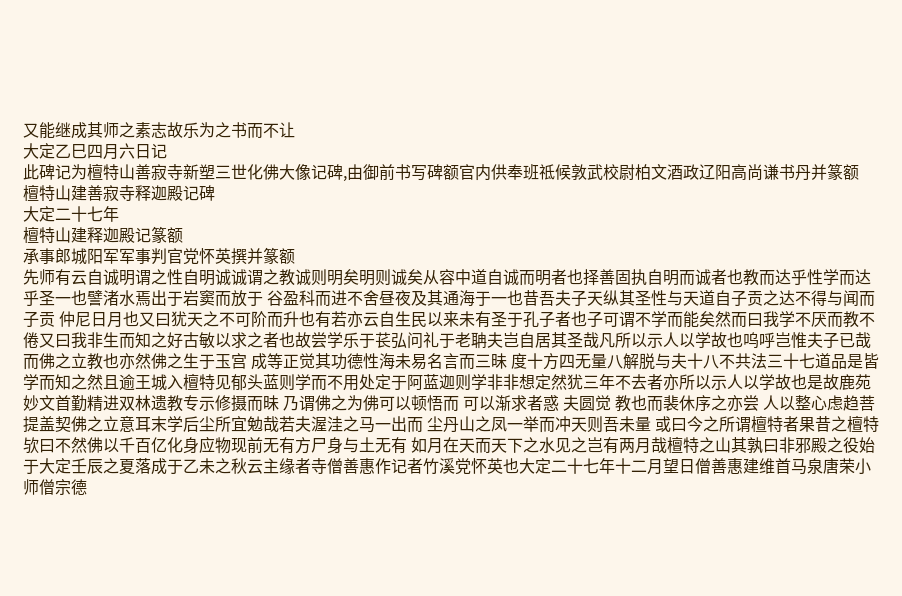又能继成其师之素志故乐为之书而不让
大定乙巳四月六日记
此碑记为檀特山善寂寺新塑三世化佛大像记碑,由御前书写碑额官内供奉班祗候敦武校尉柏文酒政辽阳高尚谦书丹并篆额
檀特山建善寂寺释迦殿记碑
大定二十七年
檀特山建释迦殿记篆额
承事郎城阳军军事判官党怀英撰并篆额
先师有云自诚明谓之性自明诚诚谓之教诚则明矣明则诚矣从容中道自诚而明者也择善固执自明而诚者也教而达乎性学而达乎圣一也譬渚水焉出于岩窦而放于 谷盈科而进不舍昼夜及其通海于一也昔吾夫子天纵其圣性与天道自子贡之达不得与闻而子贡 仲尼日月也又曰犹天之不可阶而升也有若亦云自生民以来未有圣于孔子者也子可谓不学而能矣然而曰我学不厌而教不倦又曰我非生而知之好古敏以求之者也故尝学乐于苌弘问礼于老聃夫岂自居其圣哉凡所以示人以学故也呜呼岂惟夫子已哉而佛之立教也亦然佛之生于玉宫 成等正觉其功德性海未易名言而三昧 度十方四无量八解脱与夫十八不共法三十七道品是皆学而知之然且逾王城入檀特见郁头蓝则学而不用处定于阿蓝迦则学非非想定然犹三年不去者亦所以示人以学故也是故鹿苑妙文首勤精进双林遗教专示修摄而昧 乃谓佛之为佛可以顿悟而 可以渐求者惑 夫圆觉 教也而裴休序之亦尝 人以整心虑趋菩提盖契佛之立意耳末学后尘所宜勉哉若夫渥洼之马一出而 尘丹山之凤一举而冲天则吾未量 或曰今之所谓檀特者果昔之檀特欤曰不然佛以千百亿化身应物现前无有方尸身与土无有 如月在天而天下之水见之岂有两月哉檀特之山其孰曰非邪殿之役始于大定壬辰之夏落成于乙未之秋云主缘者寺僧善惠作记者竹溪党怀英也大定二十七年十二月望日僧善惠建维首马泉唐荣小师僧宗德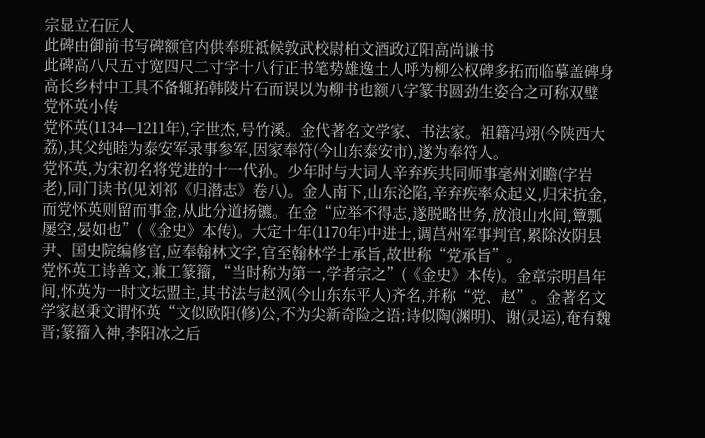宗显立石匠人
此碑由御前书写碑额官内供奉班祗候敦武校尉柏文酒政辽阳高尚谦书
此碑高八尺五寸宽四尺二寸字十八行正书笔势雄逸土人呼为柳公权碑多拓而临摹盖碑身高长乡村中工具不备辄拓韩陵片石而误以为柳书也额八字篆书圆劲生姿合之可称双璧
党怀英小传
党怀英(1134—1211年),字世杰,号竹溪。金代著名文学家、书法家。祖籍冯翊(今陕西大荔),其父纯睦为泰安军录事参军,因家奉符(今山东泰安市),遂为奉符人。
党怀英,为宋初名将党进的十一代孙。少年时与大词人辛弃疾共同师事毫州刘瞻(字岩老),同门读书(见刘祁《归潜志》卷八)。金人南下,山东沦陷,辛弃疾率众起义,归宋抗金,而党怀英则留而事金,从此分道扬镳。在金“应举不得志,遂脱略世务,放浪山水间,簟瓢屡空,晏如也”(《金史》本传)。大定十年(1170年)中进士,调莒州军事判官,累除汝阴县尹、国史院编修官,应奉翰林文字,官至翰林学士承旨,故世称“党承旨”。
党怀英工诗善文,兼工篆籀,“当时称为第一,学者宗之”(《金史》本传)。金章宗明昌年间,怀英为一时文坛盟主,其书法与赵沨(今山东东平人)齐名,并称“党、赵”。金著名文学家赵秉文谓怀英“文似欧阳(修)公,不为尖新奇险之语;诗似陶(渊明)、谢(灵运),奄有魏晋;篆籀入神,李阳冰之后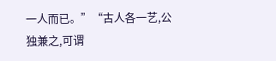一人而已。”“古人各一艺,公独兼之,可谓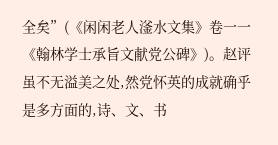全矣”(《闲闲老人滏水文集》卷一一《翰林学士承旨文献党公碑》)。赵评虽不无溢美之处,然党怀英的成就确乎是多方面的,诗、文、书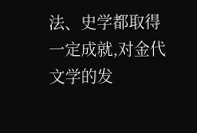法、史学都取得一定成就,对金代文学的发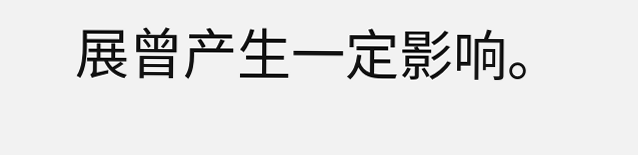展曾产生一定影响。